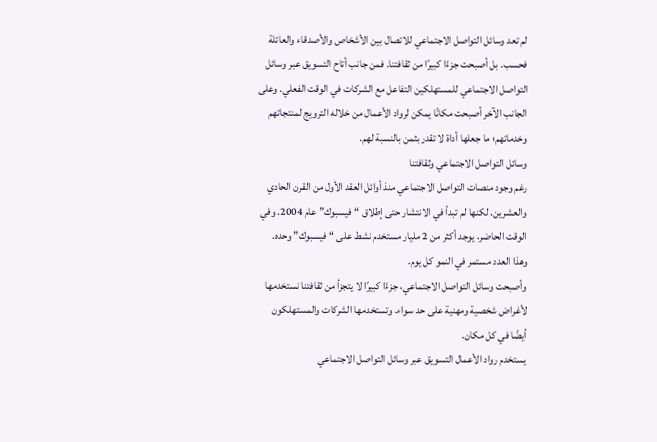لم تعد وسائل التواصل الاجتماعي للاتصال بين الأشخاص والأصدقاء والعائلة فحسب. بل أصبحت جزءًا كبيرًا من ثقافتنا. فمن جانب أتاح التسويق عبر وسائل التواصل الاجتماعي للمستهلكين التفاعل مع الشركات في الوقت الفعلي. وعلى الجانب الآخر أصبحت مكانًا يمكن لرواد الأعمال من خلاله الترويج لمنتجاتهم وخدماتهم؛ ما جعلها أداة لا تقدر بثمن بالنسبة لهم.
وسائل التواصل الاجتماعي وثقافتنا
رغم وجود منصات التواصل الاجتماعي منذ أوائل العقد الأول من القرن الحادي والعشرين. لكنها لم تبدأ في الانتشار حتى إطلاق “فيسبوك” عام 2004. وفي الوقت الحاضر، يوجد أكثر من 2 مليار مستخدم نشط على “فيسبوك” وحده. وهذا العدد مستمر في النمو كل يوم.
وأصبحت وسائل التواصل الاجتماعي، جزءًا كبيرًا لا يتجزأ من ثقافتنا نستخدمها لأغراض شخصية ومهنية على حد سواء. وتستخدمها الشركات والمستهلكون أيضًا في كل مكان.
يستخدم رواد الأعمال التسويق عبر وسائل التواصل الاجتماعي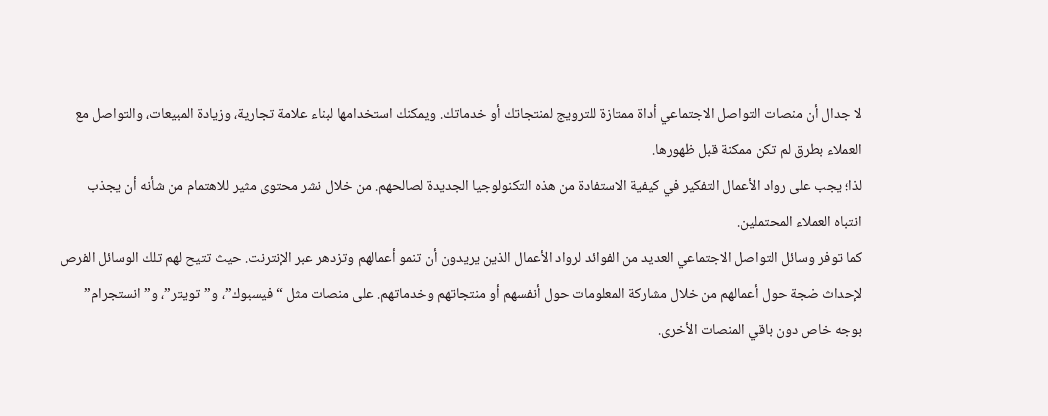لا جدال أن منصات التواصل الاجتماعي أداة ممتازة للترويج لمنتجاتك أو خدماتك. ويمكنك استخدامها لبناء علامة تجارية، وزيادة المبيعات، والتواصل مع العملاء بطرق لم تكن ممكنة قبل ظهورها.
لذا؛ يجب على رواد الأعمال التفكير في كيفية الاستفادة من هذه التكنولوجيا الجديدة لصالحهم. من خلال نشر محتوى مثير للاهتمام من شأنه أن يجذب انتباه العملاء المحتملين.
كما توفر وسائل التواصل الاجتماعي العديد من الفوائد لرواد الأعمال الذين يريدون أن تنمو أعمالهم وتزدهر عبر الإنترنت. حيث تتيح لهم تلك الوسائل الفرص لإحداث ضجة حول أعمالهم من خلال مشاركة المعلومات حول أنفسهم أو منتجاتهم وخدماتهم. على منصات مثل “فيسبوك”، و”تويتر”، و”انستجرام” بوجه خاص دون باقي المنصات الأخرى.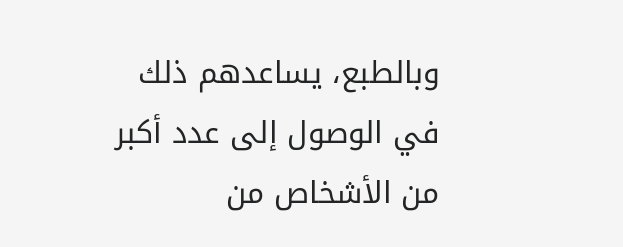وبالطبع، يساعدهم ذلك في الوصول إلى عدد أكبر من الأشخاص من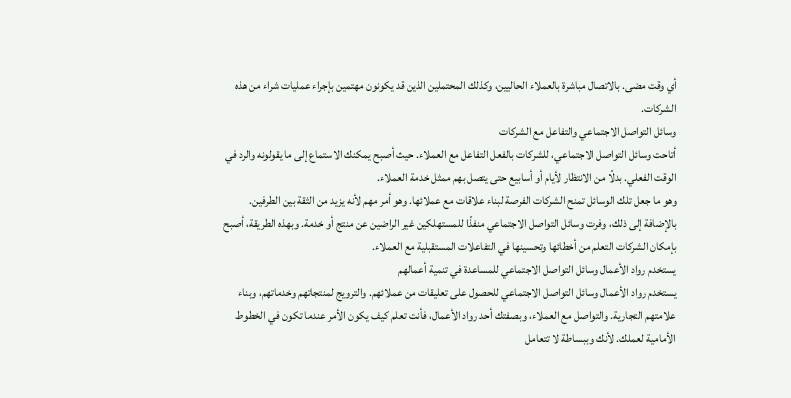أي وقت مضى. بالاتصال مباشرة بالعملاء الحاليين، وكذلك المحتملين الذين قد يكونون مهتمين بإجراء عمليات شراء من هذه الشركات.
وسائل التواصل الاجتماعي والتفاعل مع الشركات
أتاحت وسائل التواصل الاجتماعي، للشركات بالفعل التفاعل مع العملاء. حيث أصبح يمكنك الاستماع إلى ما يقولونه والرد في الوقت الفعلي. بدلًا من الانتظار لأيام أو أسابيع حتى يتصل بهم ممثل خدمة العملاء.
وهو ما جعل تلك الوسائل تمنح الشركات الفرصة لبناء علاقات مع عملائها. وهو أمر مهم لأنه يزيد من الثقة بين الطرفين.
بالإضافة إلى ذلك، وفرت وسائل التواصل الاجتماعي منفذًا للمستهلكين غير الراضين عن منتج أو خدمة. وبهذه الطريقة، أصبح بإمكان الشركات التعلم من أخطائها وتحسينها في التفاعلات المستقبلية مع العملاء.
يستخدم رواد الأعمال وسائل التواصل الاجتماعي للمساعدة في تنمية أعمالهم
يستخدم رواد الأعمال وسائل التواصل الاجتماعي للحصول على تعليقات من عملائهم. والترويج لمنتجاتهم وخدماتهم، وبناء علامتهم التجارية. والتواصل مع العملاء، وبصفتك أحد رواد الأعمال، فأنت تعلم كيف يكون الأمر عندما تكون في الخطوط الأمامية لعملك. لأنك وببساطة لا تتعامل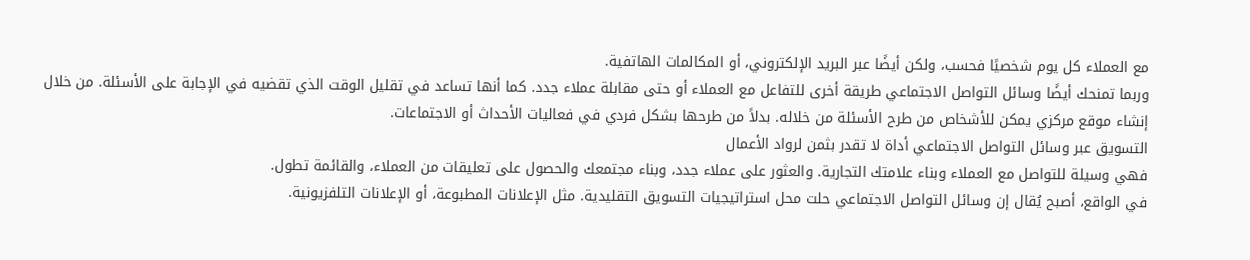مع العملاء كل يوم شخصيًا فحسب، ولكن أيضًا عبر البريد الإلكتروني، أو المكالمات الهاتفية.
وربما تمنحك أيضًا وسائل التواصل الاجتماعي طريقة أخرى للتفاعل مع العملاء أو حتى مقابلة عملاء جدد. كما أنها تساعد في تقليل الوقت الذي تقضيه في الإجابة على الأسئلة. من خلال إنشاء موقع مركزي يمكن للأشخاص من طرح الأسئلة من خلاله. بدلاً من طرحها بشكل فردي في فعاليات الأحداث أو الاجتماعات.
التسويق عبر وسائل التواصل الاجتماعي أداة لا تقدر بثمن لرواد الأعمال
فهي وسيلة للتواصل مع العملاء وبناء علامتك التجارية. والعثور على عملاء جدد، وبناء مجتمعك والحصول على تعليقات من العملاء، والقائمة تطول.
في الواقع، أصبح يُقال إن وسائل التواصل الاجتماعي حلت محل استراتيجيات التسويق التقليدية. مثل الإعلانات المطبوعة، أو الإعلانات التلفزيونية.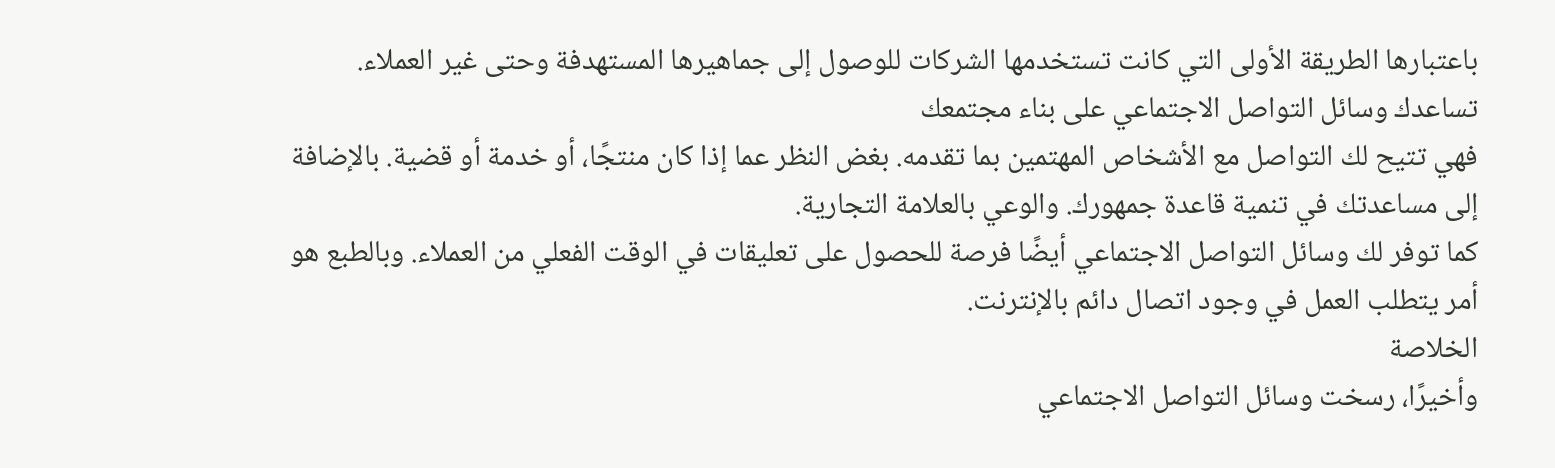باعتبارها الطريقة الأولى التي كانت تستخدمها الشركات للوصول إلى جماهيرها المستهدفة وحتى غير العملاء.
تساعدك وسائل التواصل الاجتماعي على بناء مجتمعك
فهي تتيح لك التواصل مع الأشخاص المهتمين بما تقدمه. بغض النظر عما إذا كان منتجًا، أو خدمة أو قضية. بالإضافة إلى مساعدتك في تنمية قاعدة جمهورك. والوعي بالعلامة التجارية.
كما توفر لك وسائل التواصل الاجتماعي أيضًا فرصة للحصول على تعليقات في الوقت الفعلي من العملاء. وبالطبع هو أمر يتطلب العمل في وجود اتصال دائم بالإنترنت.
الخلاصة
وأخيرًا، رسخت وسائل التواصل الاجتماعي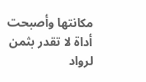مكانتها وأصبحت أداة لا تقدر بثمن لرواد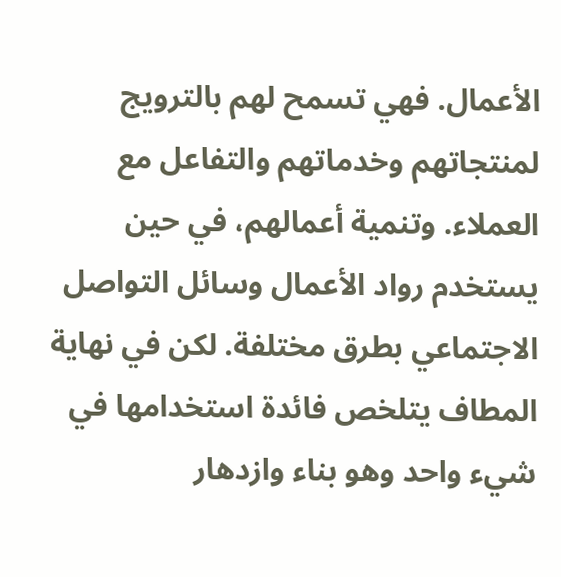الأعمال. فهي تسمح لهم بالترويج لمنتجاتهم وخدماتهم والتفاعل مع العملاء. وتنمية أعمالهم، في حين يستخدم رواد الأعمال وسائل التواصل الاجتماعي بطرق مختلفة. لكن في نهاية المطاف يتلخص فائدة استخدامها في شيء واحد وهو بناء وازدهار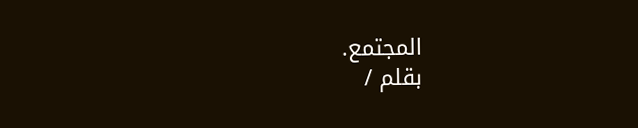المجتمع.
بقلم /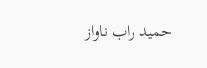حميد راب ناواز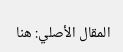المقال الأصلي: هنا